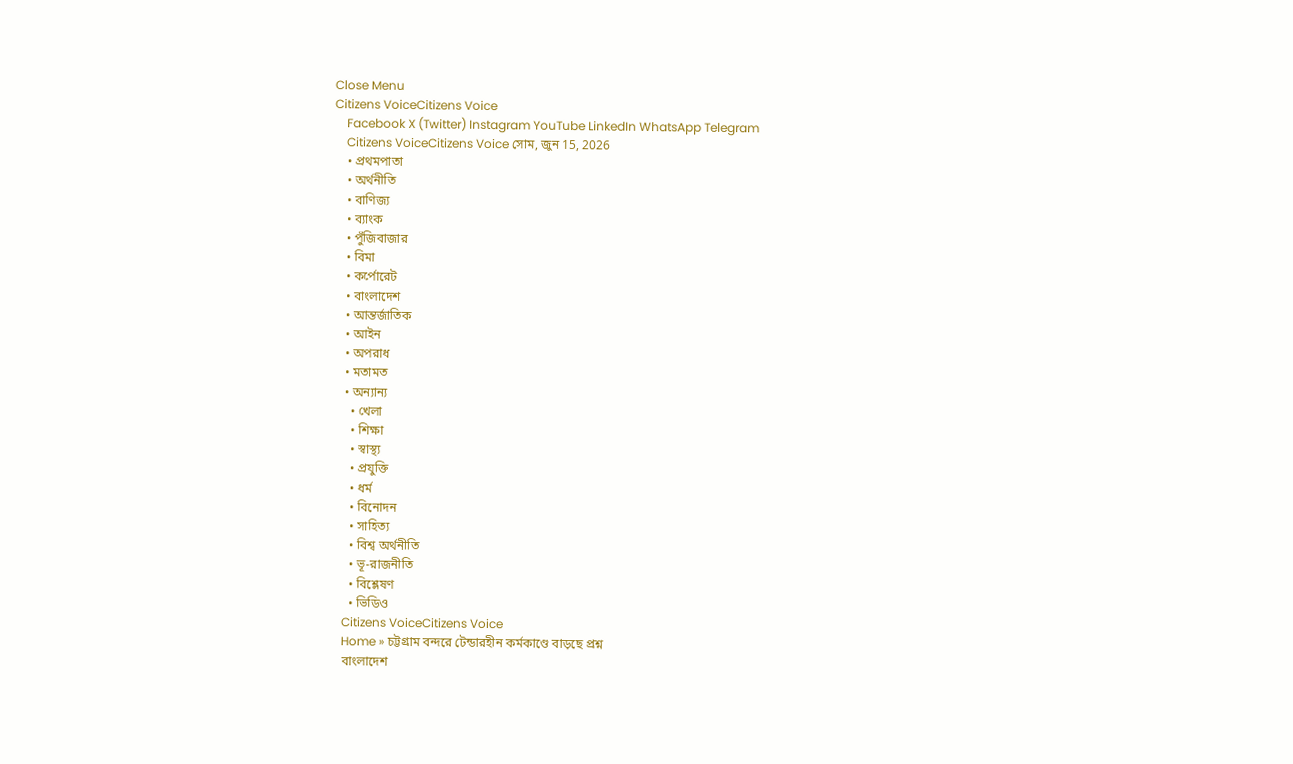Close Menu
Citizens VoiceCitizens Voice
    Facebook X (Twitter) Instagram YouTube LinkedIn WhatsApp Telegram
    Citizens VoiceCitizens Voice সোম, জুন 15, 2026
    • প্রথমপাতা
    • অর্থনীতি
    • বাণিজ্য
    • ব্যাংক
    • পুঁজিবাজার
    • বিমা
    • কর্পোরেট
    • বাংলাদেশ
    • আন্তর্জাতিক
    • আইন
    • অপরাধ
    • মতামত
    • অন্যান্য
      • খেলা
      • শিক্ষা
      • স্বাস্থ্য
      • প্রযুক্তি
      • ধর্ম
      • বিনোদন
      • সাহিত্য
      • বিশ্ব অর্থনীতি
      • ভূ-রাজনীতি
      • বিশ্লেষণ
      • ভিডিও
    Citizens VoiceCitizens Voice
    Home » চট্টগ্রাম বন্দরে টেন্ডারহীন কর্মকাণ্ডে বাড়ছে প্রশ্ন
    বাংলাদেশ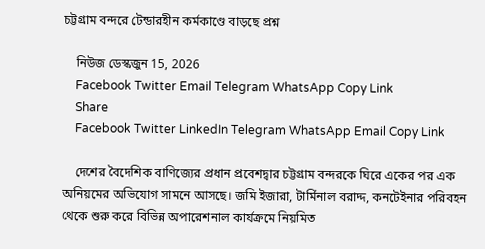চট্টগ্রাম বন্দরে টেন্ডারহীন কর্মকাণ্ডে বাড়ছে প্রশ্ন

    নিউজ ডেস্কজুন 15, 2026
    Facebook Twitter Email Telegram WhatsApp Copy Link
    Share
    Facebook Twitter LinkedIn Telegram WhatsApp Email Copy Link

    দেশের বৈদেশিক বাণিজ্যের প্রধান প্রবেশদ্বার চট্টগ্রাম বন্দরকে ঘিরে একের পর এক অনিয়মের অভিযোগ সামনে আসছে। জমি ইজারা, টার্মিনাল বরাদ্দ, কনটেইনার পরিবহন থেকে শুরু করে বিভিন্ন অপারেশনাল কার্যক্রমে নিয়মিত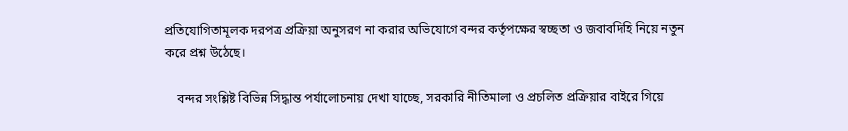প্রতিযোগিতামূলক দরপত্র প্রক্রিয়া অনুসরণ না করার অভিযোগে বন্দর কর্তৃপক্ষের স্বচ্ছতা ও জবাবদিহি নিয়ে নতুন করে প্রশ্ন উঠেছে।

    বন্দর সংশ্লিষ্ট বিভিন্ন সিদ্ধান্ত পর্যালোচনায় দেখা যাচ্ছে, সরকারি নীতিমালা ও প্রচলিত প্রক্রিয়ার বাইরে গিয়ে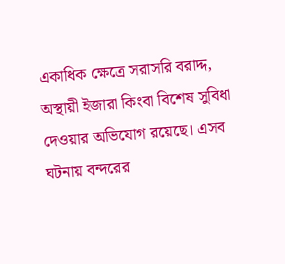একাধিক ক্ষেত্রে সরাসরি বরাদ্দ, অস্থায়ী ইজারা কিংবা বিশেষ সুবিধা দেওয়ার অভিযোগ রয়েছে। এসব ঘটনায় বন্দরের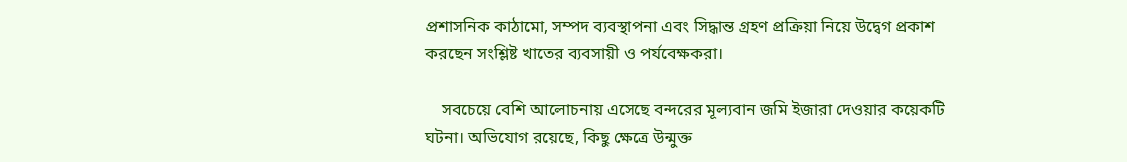প্রশাসনিক কাঠামো, সম্পদ ব্যবস্থাপনা এবং সিদ্ধান্ত গ্রহণ প্রক্রিয়া নিয়ে উদ্বেগ প্রকাশ করছেন সংশ্লিষ্ট খাতের ব্যবসায়ী ও পর্যবেক্ষকরা।

    সবচেয়ে বেশি আলোচনায় এসেছে বন্দরের মূল্যবান জমি ইজারা দেওয়ার কয়েকটি ঘটনা। অভিযোগ রয়েছে, কিছু ক্ষেত্রে উন্মুক্ত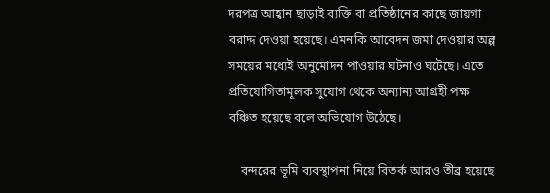দরপত্র আহ্বান ছাড়াই ব্যক্তি বা প্রতিষ্ঠানের কাছে জায়গা বরাদ্দ দেওয়া হয়েছে। এমনকি আবেদন জমা দেওয়ার অল্প সময়ের মধ্যেই অনুমোদন পাওয়ার ঘটনাও ঘটেছে। এতে প্রতিযোগিতামূলক সুযোগ থেকে অন্যান্য আগ্রহী পক্ষ বঞ্চিত হয়েছে বলে অভিযোগ উঠেছে।

    বন্দরের ভূমি ব্যবস্থাপনা নিয়ে বিতর্ক আরও তীব্র হয়েছে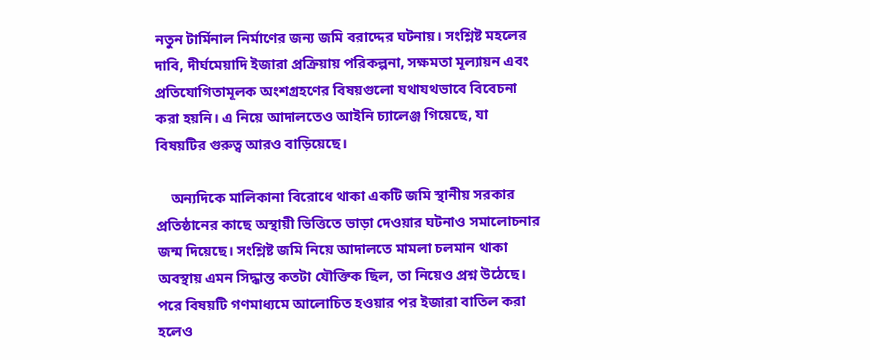নতুন টার্মিনাল নির্মাণের জন্য জমি বরাদ্দের ঘটনায়। সংশ্লিষ্ট মহলের দাবি, দীর্ঘমেয়াদি ইজারা প্রক্রিয়ায় পরিকল্পনা, সক্ষমতা মূল্যায়ন এবং প্রতিযোগিতামূলক অংশগ্রহণের বিষয়গুলো যথাযথভাবে বিবেচনা করা হয়নি। এ নিয়ে আদালতেও আইনি চ্যালেঞ্জ গিয়েছে, যা বিষয়টির গুরুত্ব আরও বাড়িয়েছে।

    অন্যদিকে মালিকানা বিরোধে থাকা একটি জমি স্থানীয় সরকার প্রতিষ্ঠানের কাছে অস্থায়ী ভিত্তিতে ভাড়া দেওয়ার ঘটনাও সমালোচনার জন্ম দিয়েছে। সংশ্লিষ্ট জমি নিয়ে আদালতে মামলা চলমান থাকা অবস্থায় এমন সিদ্ধান্ত কতটা যৌক্তিক ছিল, তা নিয়েও প্রশ্ন উঠেছে। পরে বিষয়টি গণমাধ্যমে আলোচিত হওয়ার পর ইজারা বাতিল করা হলেও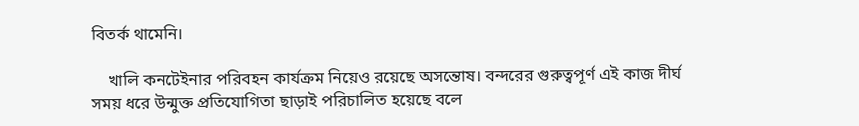বিতর্ক থামেনি।

    খালি কনটেইনার পরিবহন কার্যক্রম নিয়েও রয়েছে অসন্তোষ। বন্দরের গুরুত্বপূর্ণ এই কাজ দীর্ঘ সময় ধরে উন্মুক্ত প্রতিযোগিতা ছাড়াই পরিচালিত হয়েছে বলে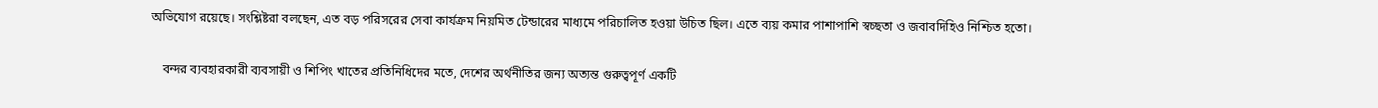অভিযোগ রয়েছে। সংশ্লিষ্টরা বলছেন, এত বড় পরিসরের সেবা কার্যক্রম নিয়মিত টেন্ডারের মাধ্যমে পরিচালিত হওয়া উচিত ছিল। এতে ব্যয় কমার পাশাপাশি স্বচ্ছতা ও জবাবদিহিও নিশ্চিত হতো।

    বন্দর ব্যবহারকারী ব্যবসায়ী ও শিপিং খাতের প্রতিনিধিদের মতে, দেশের অর্থনীতির জন্য অত্যন্ত গুরুত্বপূর্ণ একটি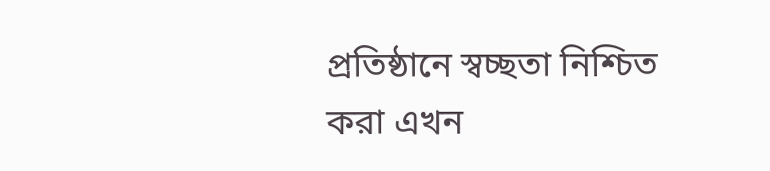প্রতিষ্ঠানে স্বচ্ছতা নিশ্চিত করা এখন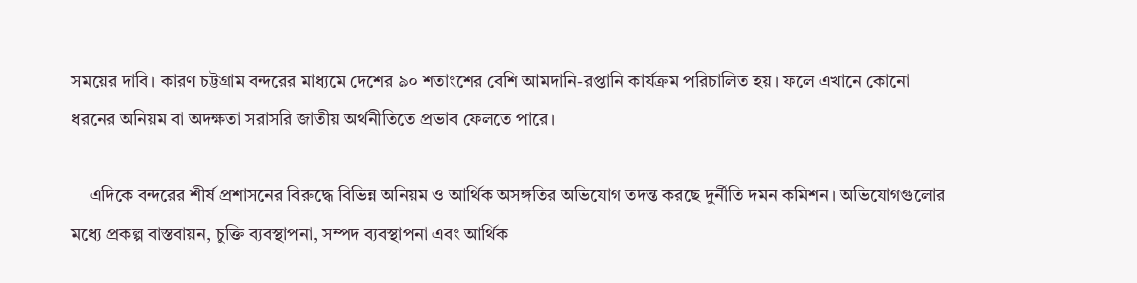সময়ের দাবি। কারণ চট্টগ্রাম বন্দরের মাধ্যমে দেশের ৯০ শতাংশের বেশি আমদানি-রপ্তানি কার্যক্রম পরিচালিত হয়। ফলে এখানে কোনো ধরনের অনিয়ম বা অদক্ষতা সরাসরি জাতীয় অর্থনীতিতে প্রভাব ফেলতে পারে।

    এদিকে বন্দরের শীর্ষ প্রশাসনের বিরুদ্ধে বিভিন্ন অনিয়ম ও আর্থিক অসঙ্গতির অভিযোগ তদন্ত করছে দুর্নীতি দমন কমিশন। অভিযোগগুলোর মধ্যে প্রকল্প বাস্তবায়ন, চুক্তি ব্যবস্থাপনা, সম্পদ ব্যবস্থাপনা এবং আর্থিক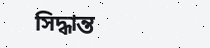সিদ্ধান্ত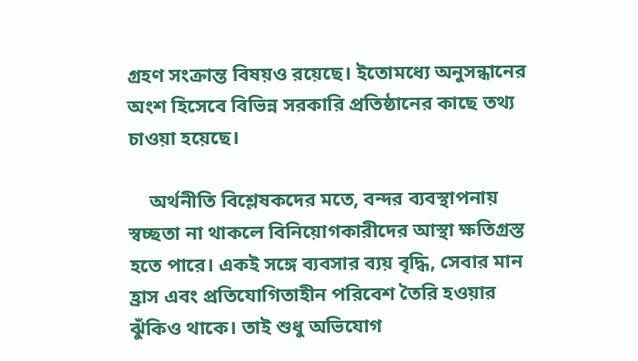গ্রহণ সংক্রান্ত বিষয়ও রয়েছে। ইতোমধ্যে অনুসন্ধানের অংশ হিসেবে বিভিন্ন সরকারি প্রতিষ্ঠানের কাছে তথ্য চাওয়া হয়েছে।

    অর্থনীতি বিশ্লেষকদের মতে, বন্দর ব্যবস্থাপনায় স্বচ্ছতা না থাকলে বিনিয়োগকারীদের আস্থা ক্ষতিগ্রস্ত হতে পারে। একই সঙ্গে ব্যবসার ব্যয় বৃদ্ধি, সেবার মান হ্রাস এবং প্রতিযোগিতাহীন পরিবেশ তৈরি হওয়ার ঝুঁকিও থাকে। তাই শুধু অভিযোগ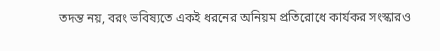তদন্ত নয়, বরং ভবিষ্যতে একই ধরনের অনিয়ম প্রতিরোধে কার্যকর সংস্কারও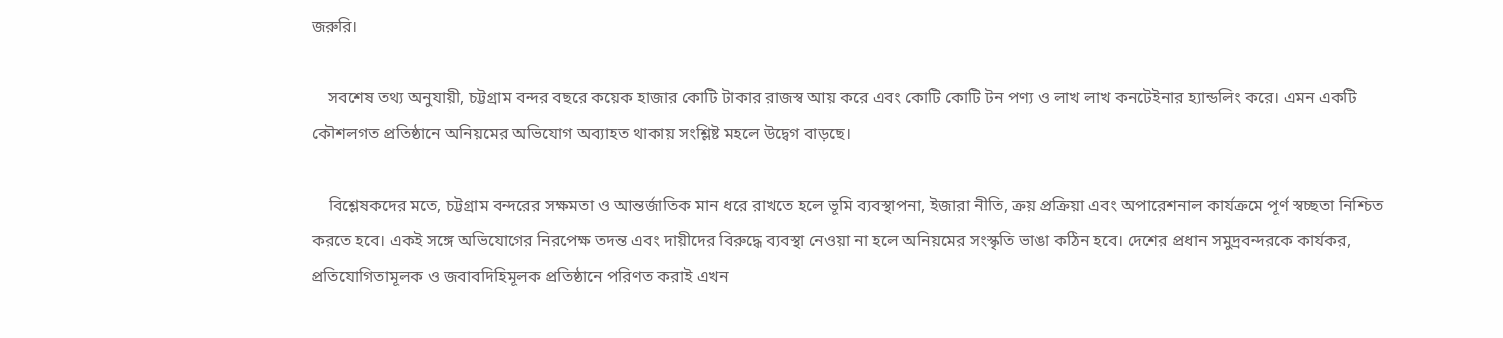জরুরি।

    সবশেষ তথ্য অনুযায়ী, চট্টগ্রাম বন্দর বছরে কয়েক হাজার কোটি টাকার রাজস্ব আয় করে এবং কোটি কোটি টন পণ্য ও লাখ লাখ কনটেইনার হ্যান্ডলিং করে। এমন একটি কৌশলগত প্রতিষ্ঠানে অনিয়মের অভিযোগ অব্যাহত থাকায় সংশ্লিষ্ট মহলে উদ্বেগ বাড়ছে।

    বিশ্লেষকদের মতে, চট্টগ্রাম বন্দরের সক্ষমতা ও আন্তর্জাতিক মান ধরে রাখতে হলে ভূমি ব্যবস্থাপনা, ইজারা নীতি, ক্রয় প্রক্রিয়া এবং অপারেশনাল কার্যক্রমে পূর্ণ স্বচ্ছতা নিশ্চিত করতে হবে। একই সঙ্গে অভিযোগের নিরপেক্ষ তদন্ত এবং দায়ীদের বিরুদ্ধে ব্যবস্থা নেওয়া না হলে অনিয়মের সংস্কৃতি ভাঙা কঠিন হবে। দেশের প্রধান সমুদ্রবন্দরকে কার্যকর, প্রতিযোগিতামূলক ও জবাবদিহিমূলক প্রতিষ্ঠানে পরিণত করাই এখন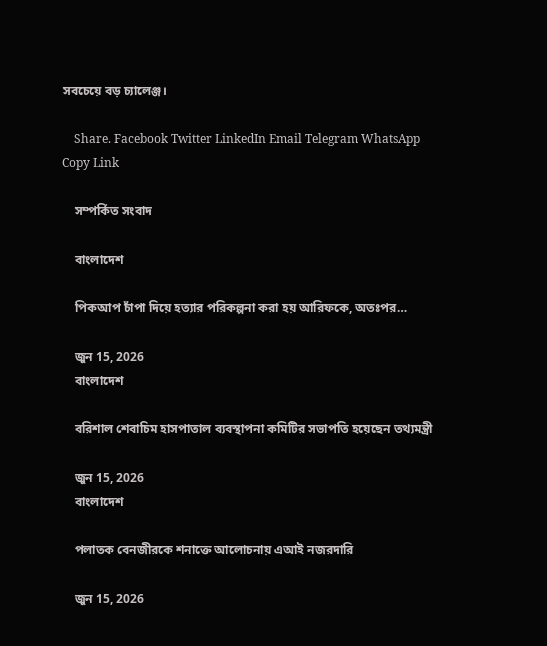সবচেয়ে বড় চ্যালেঞ্জ।

    Share. Facebook Twitter LinkedIn Email Telegram WhatsApp Copy Link

    সম্পর্কিত সংবাদ

    বাংলাদেশ

    পিকআপ চাঁপা দিয়ে হত্যার পরিকল্পনা করা হয় আরিফকে, অতঃপর…

    জুন 15, 2026
    বাংলাদেশ

    বরিশাল শেবাচিম হাসপাতাল ব্যবস্থাপনা কমিটির সভাপতি হয়েছেন তথ্যমন্ত্রী

    জুন 15, 2026
    বাংলাদেশ

    পলাতক বেনজীরকে শনাক্তে আলোচনায় এআই নজরদারি

    জুন 15, 2026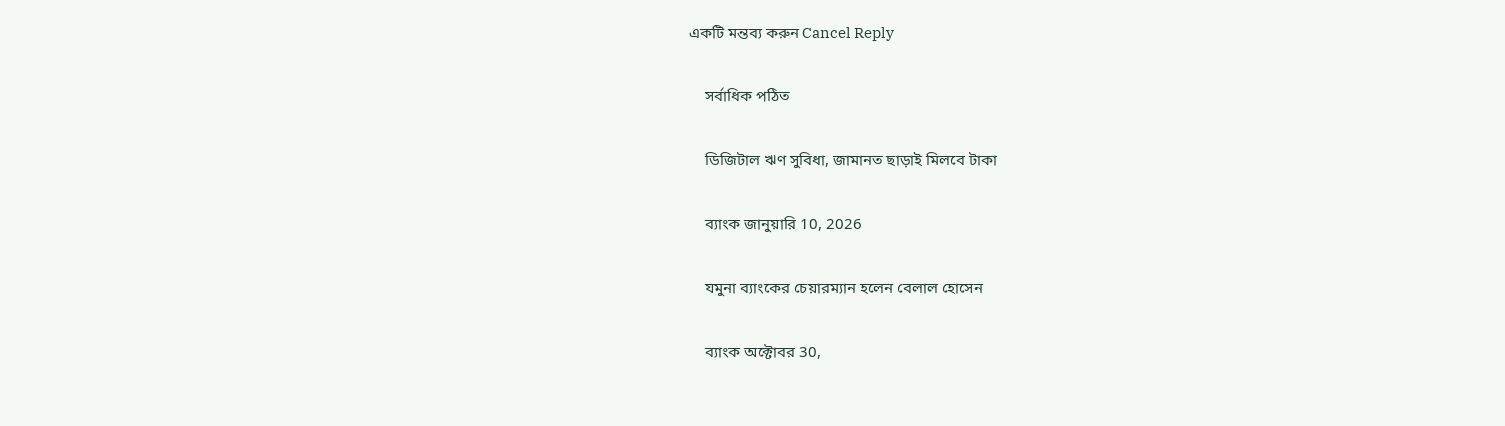একটি মন্তব্য করুন Cancel Reply

    সর্বাধিক পঠিত

    ডিজিটাল ঋণ সুবিধা, জামানত ছাড়াই মিলবে টাকা

    ব্যাংক জানুয়ারি 10, 2026

    যমুনা ব্যাংকের চেয়ারম্যান হলেন বেলাল হোসেন

    ব্যাংক অক্টোবর 30,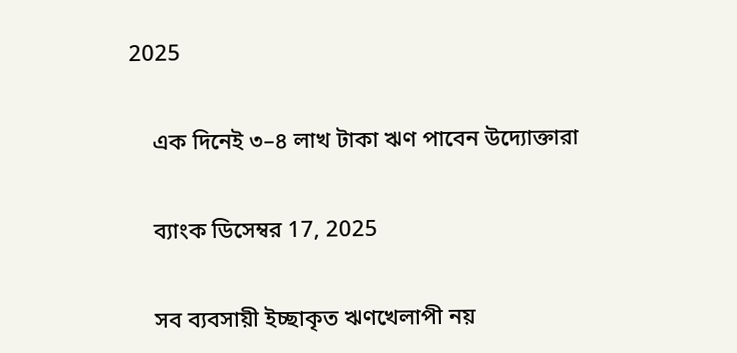2025

    এক দিনেই ৩–৪ লাখ টাকা ঋণ পাবেন উদ্যোক্তারা

    ব্যাংক ডিসেম্বর 17, 2025

    সব ব্যবসায়ী ইচ্ছাকৃত ঋণখেলাপী নয়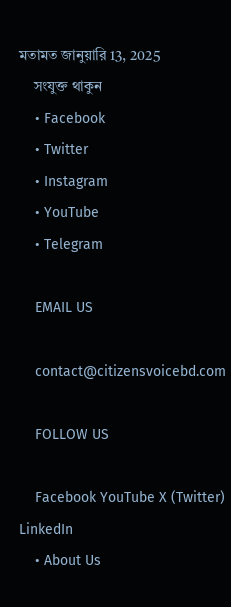মতামত জানুয়ারি 13, 2025
    সংযুক্ত থাকুন
    • Facebook
    • Twitter
    • Instagram
    • YouTube
    • Telegram

    EMAIL US

    contact@citizensvoicebd.com

    FOLLOW US

    Facebook YouTube X (Twitter) LinkedIn
    • About Us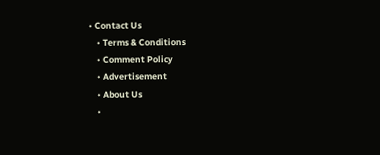• Contact Us
    • Terms & Conditions
    • Comment Policy
    • Advertisement
    • About Us
    •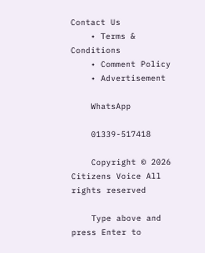Contact Us
    • Terms & Conditions
    • Comment Policy
    • Advertisement

    WhatsApp

    01339-517418

    Copyright © 2026 Citizens Voice All rights reserved

    Type above and press Enter to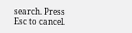search. Press Esc to cancel.